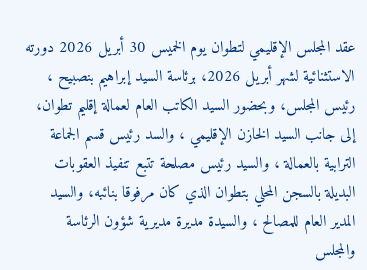عقد المجلس الإقليمي لتطوان يوم الخميس 30 أبريل 2026 دورته الاستثنائية لشهر أبريل 2026، برئاسة السيد إبراهيم بنصبيح ، رئيس المجلس، وبحضور السيد الكاتب العام لعمالة إقليم تطوان، إلى جانب السيد الخازن الإقليمي ، والسد رئيس قسم الجماعة الترابية بالعمالة ، والسيد رئيس مصلحة تتبع تنفيذ العقوبات البديلة بالسجن المحلي بتطوان الذي كان مرفوقا بنائبه، والسيد المدير العام للمصالح ، والسيدة مديرة مديرية شؤون الرئاسة والمجلس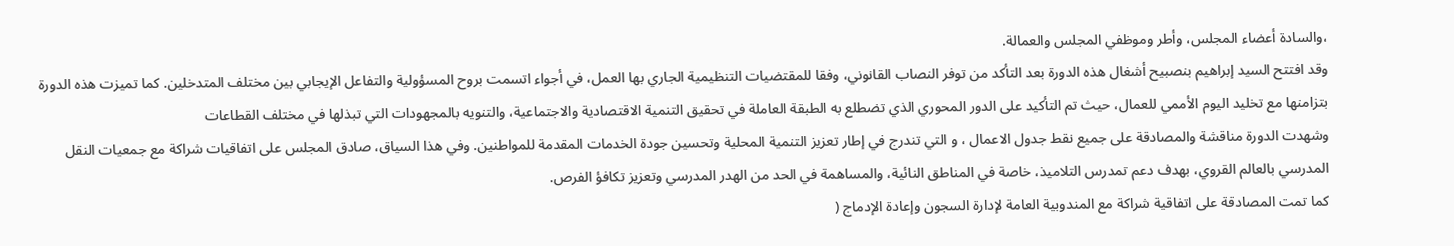،والسادة أعضاء المجلس، وأطر وموظفي المجلس والعمالة.
وقد افتتح السيد إبراهيم بنصبيح أشغال هذه الدورة بعد التأكد من توفر النصاب القانوني، وفقا للمقتضيات التنظيمية الجاري بها العمل، في أجواء اتسمت بروح المسؤولية والتفاعل الإيجابي بين مختلف المتدخلين. كما تميزت هذه الدورة بتزامنها مع تخليد اليوم الأممي للعمال، حيث تم التأكيد على الدور المحوري الذي تضطلع به الطبقة العاملة في تحقيق التنمية الاقتصادية والاجتماعية، والتنويه بالمجهودات التي تبذلها في مختلف القطاعات
وشهدت الدورة مناقشة والمصادقة على جميع نقط جدول الاعمال ، و التي تندرج في إطار تعزيز التنمية المحلية وتحسين جودة الخدمات المقدمة للمواطنين. وفي هذا السياق، صادق المجلس على اتفاقيات شراكة مع جمعيات النقل المدرسي بالعالم القروي، بهدف دعم تمدرس التلاميذ، خاصة في المناطق النائية، والمساهمة في الحد من الهدر المدرسي وتعزيز تكافؤ الفرص.
كما تمت المصادقة على اتفاقية شراكة مع المندوبية العامة لإدارة السجون وإعادة الإدماج (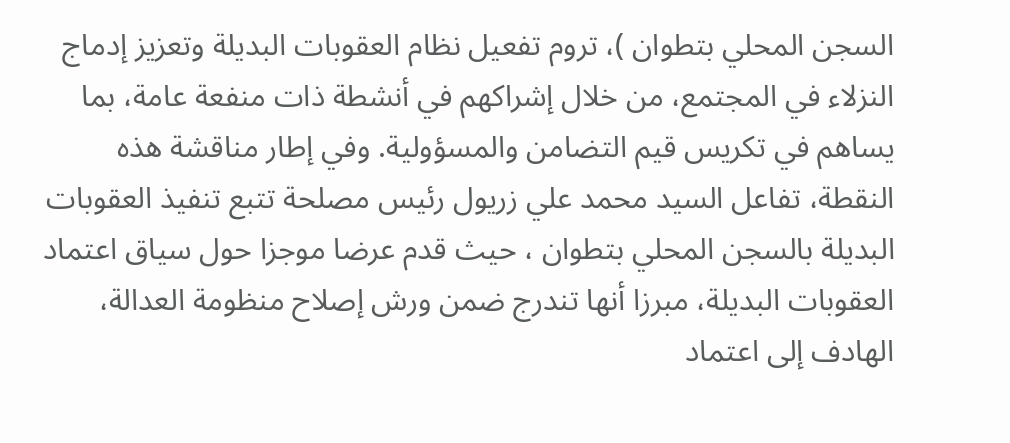السجن المحلي بتطوان )، تروم تفعيل نظام العقوبات البديلة وتعزيز إدماج النزلاء في المجتمع، من خلال إشراكهم في أنشطة ذات منفعة عامة، بما يساهم في تكريس قيم التضامن والمسؤولية. وفي إطار مناقشة هذه النقطة، تفاعل السيد محمد علي زريول رئيس مصلحة تتبع تنفيذ العقوبات البديلة بالسجن المحلي بتطوان ، حيث قدم عرضا موجزا حول سياق اعتماد العقوبات البديلة، مبرزا أنها تندرج ضمن ورش إصلاح منظومة العدالة، الهادف إلى اعتماد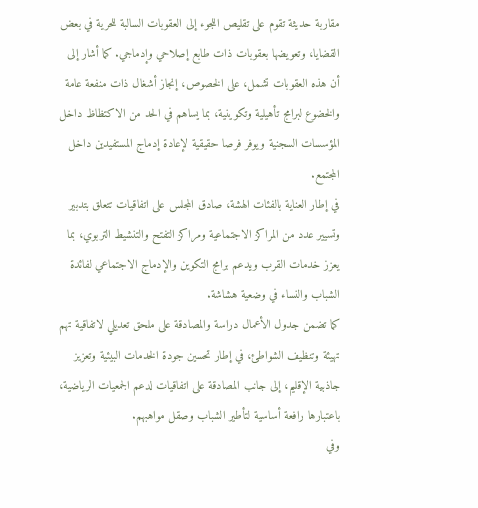مقاربة حديثة تقوم على تقليص اللجوء إلى العقوبات السالبة للحرية في بعض القضايا، وتعويضها بعقوبات ذات طابع إصلاحي وإدماجي. كما أشار إلى أن هذه العقوبات تشمل، على الخصوص، إنجاز أشغال ذات منفعة عامة والخضوع لبرامج تأهيلية وتكوينية، بما يساهم في الحد من الاكتظاظ داخل المؤسسات السجنية ويوفر فرصا حقيقية لإعادة إدماج المستفيدين داخل المجتمع.
في إطار العناية بالفئات الهشة، صادق المجلس على اتفاقيات تتعلق بتدبير وتسيير عدد من المراكز الاجتماعية ومراكز التفتح والتنشيط التربوي، بما يعزز خدمات القرب ويدعم برامج التكوين والإدماج الاجتماعي لفائدة الشباب والنساء في وضعية هشاشة.
كما تضمن جدول الأعمال دراسة والمصادقة على ملحق تعديلي لاتفاقية تهم تهيئة وتنظيف الشواطئ، في إطار تحسين جودة الخدمات البيئية وتعزيز جاذبية الإقليم، إلى جانب المصادقة على اتفاقيات لدعم الجمعيات الرياضية، باعتبارها رافعة أساسية لتأطير الشباب وصقل مواهبهم.
وفي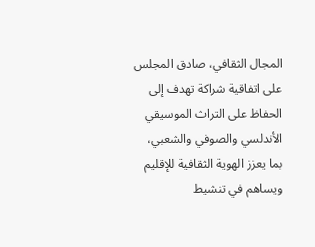المجال الثقافي، صادق المجلس على اتفاقية شراكة تهدف إلى الحفاظ على التراث الموسيقي الأندلسي والصوفي والشعبي، بما يعزز الهوية الثقافية للإقليم ويساهم في تنشيط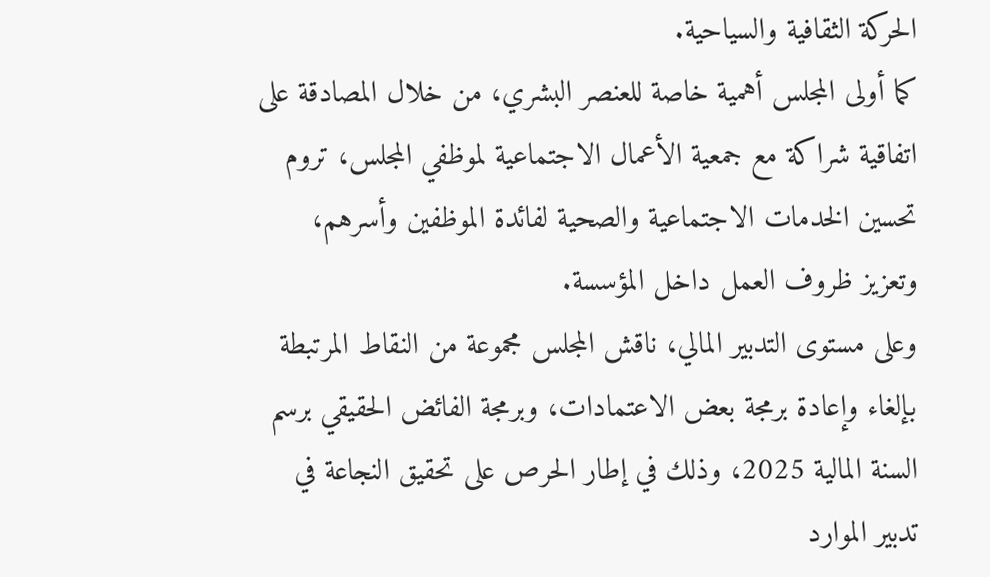الحركة الثقافية والسياحية.
كما أولى المجلس أهمية خاصة للعنصر البشري، من خلال المصادقة على اتفاقية شراكة مع جمعية الأعمال الاجتماعية لموظفي المجلس، تروم تحسين الخدمات الاجتماعية والصحية لفائدة الموظفين وأسرهم، وتعزيز ظروف العمل داخل المؤسسة.
وعلى مستوى التدبير المالي، ناقش المجلس مجموعة من النقاط المرتبطة بإلغاء وإعادة برمجة بعض الاعتمادات، وبرمجة الفائض الحقيقي برسم السنة المالية 2025، وذلك في إطار الحرص على تحقيق النجاعة في تدبير الموارد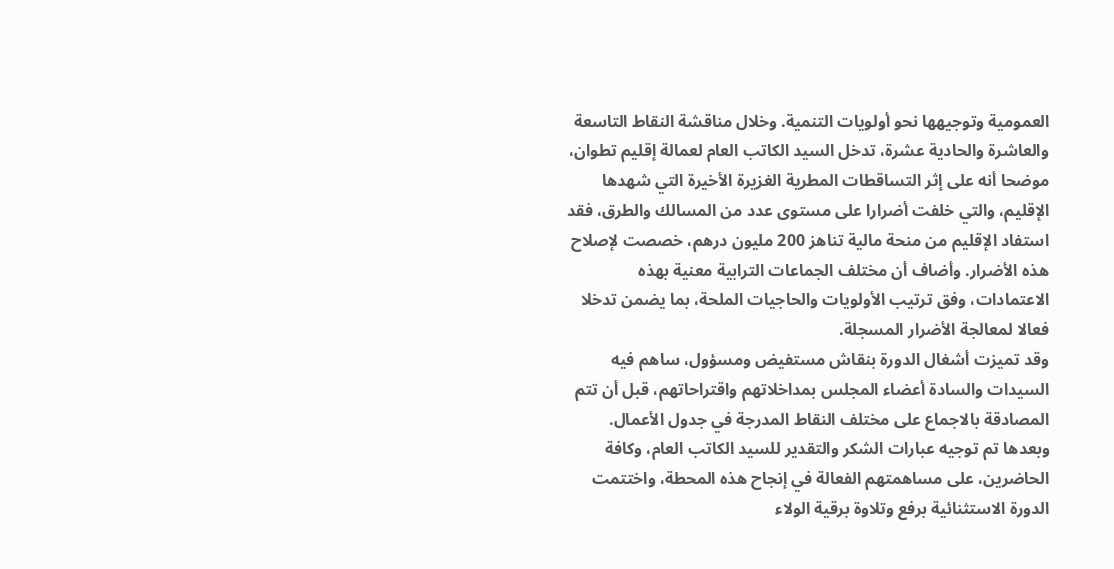العمومية وتوجيهها نحو أولويات التنمية. وخلال مناقشة النقاط التاسعة والعاشرة والحادية عشرة، تدخل السيد الكاتب العام لعمالة إقليم تطوان، موضحا أنه على إثر التساقطات المطرية الغزيرة الأخيرة التي شهدها الإقليم، والتي خلفت أضرارا على مستوى عدد من المسالك والطرق، فقد استفاد الإقليم من منحة مالية تناهز 200 مليون درهم، خصصت لإصلاح هذه الأضرار. وأضاف أن مختلف الجماعات الترابية معنية بهذه الاعتمادات، وفق ترتيب الأولويات والحاجيات الملحة، بما يضمن تدخلا فعالا لمعالجة الأضرار المسجلة.
وقد تميزت أشغال الدورة بنقاش مستفيض ومسؤول، ساهم فيه السيدات والسادة أعضاء المجلس بمداخلاتهم واقتراحاتهم، قبل أن تتم المصادقة بالاجماع على مختلف النقاط المدرجة في جدول الأعمال.
وبعدها تم توجيه عبارات الشكر والتقدير للسيد الكاتب العام، وكافة الحاضرين، على مساهمتهم الفعالة في إنجاح هذه المحطة، واختتمت الدورة الاستثنائية برفع وتلاوة برقية الولاء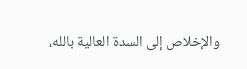والإخلاص إلى السدة العالية بالله،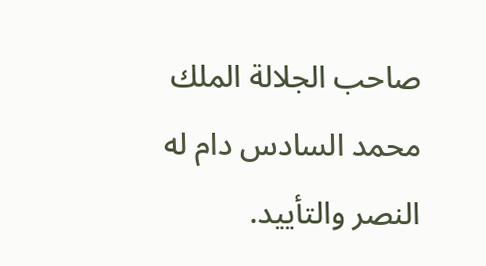صاحب الجلالة الملك محمد السادس دام له النصر والتأييد.